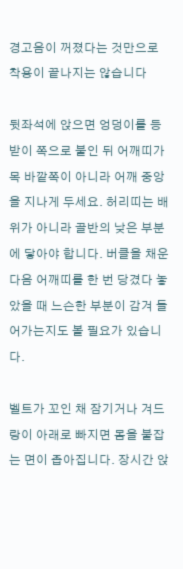경고음이 꺼졌다는 것만으로 착용이 끝나지는 않습니다

뒷좌석에 앉으면 엉덩이를 등받이 쪽으로 붙인 뒤 어깨띠가 목 바깥쪽이 아니라 어깨 중앙을 지나게 두세요. 허리띠는 배 위가 아니라 골반의 낮은 부분에 닿아야 합니다. 버클을 채운 다음 어깨띠를 한 번 당겼다 놓았을 때 느슨한 부분이 감겨 들어가는지도 볼 필요가 있습니다.

벨트가 꼬인 채 잠기거나 겨드랑이 아래로 빠지면 몸을 붙잡는 면이 좁아집니다. 장시간 앉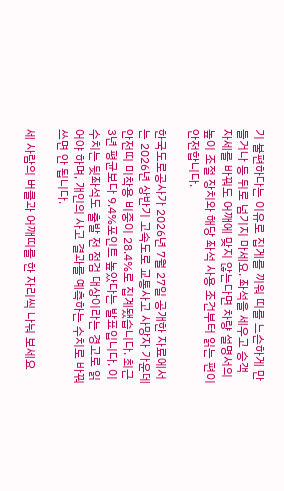기 불편하다는 이유로 집게를 끼워 띠를 느슨하게 만들거나 등 뒤로 넘기지 마세요. 좌석을 세우고 승객 자세를 바꿔도 어깨에 맞지 않는다면 차량 설명서의 높이 조절 장치와 해당 좌석 사용 조건부터 읽는 편이 안전합니다.

한국도로공사가 2026년 7월 27일 공개한 자료에서는 2026년 상반기 고속도로 교통사고 사망자 가운데 안전띠 미착용 비중이 28.4%로 집계됐습니다. 최근 3년 평균보다 9.4%포인트 높았다는 발표입니다. 이 수치는 뒷좌석도 출발 전 점검 대상이라는 경고로 읽어야 하며, 개인의 사고 결과를 예측하는 수치로 바꿔 쓰면 안 됩니다.

세 사람의 버클과 어깨띠를 한 자리씩 나눠 보세요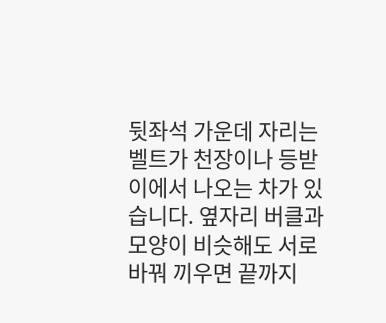뒷좌석 가운데 자리는 벨트가 천장이나 등받이에서 나오는 차가 있습니다. 옆자리 버클과 모양이 비슷해도 서로 바꿔 끼우면 끝까지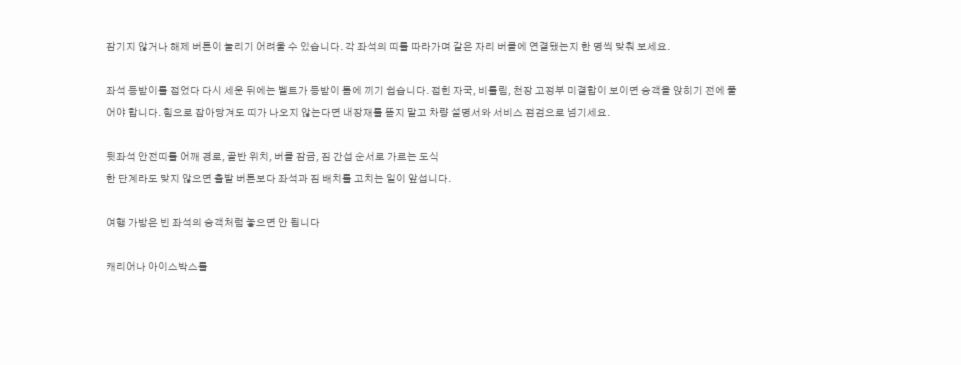잠기지 않거나 해제 버튼이 눌리기 어려울 수 있습니다. 각 좌석의 띠를 따라가며 같은 자리 버클에 연결됐는지 한 명씩 맞춰 보세요.

좌석 등받이를 접었다 다시 세운 뒤에는 벨트가 등받이 틈에 끼기 쉽습니다. 접힌 자국, 비틀림, 천장 고정부 미결합이 보이면 승객을 앉히기 전에 풀어야 합니다. 힘으로 잡아당겨도 띠가 나오지 않는다면 내장재를 뜯지 말고 차량 설명서와 서비스 점검으로 넘기세요.

뒷좌석 안전띠를 어깨 경로, 골반 위치, 버클 잠금, 짐 간섭 순서로 가르는 도식
한 단계라도 맞지 않으면 출발 버튼보다 좌석과 짐 배치를 고치는 일이 앞섭니다.

여행 가방은 빈 좌석의 승객처럼 놓으면 안 됩니다

캐리어나 아이스박스를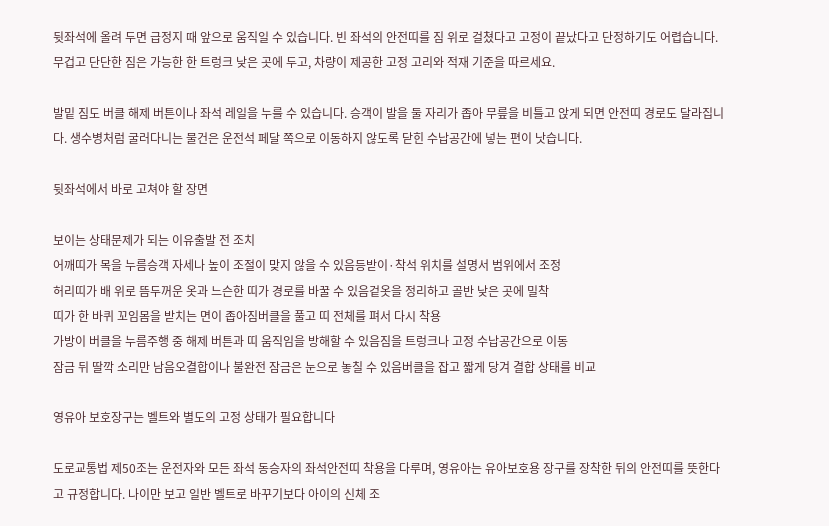뒷좌석에 올려 두면 급정지 때 앞으로 움직일 수 있습니다. 빈 좌석의 안전띠를 짐 위로 걸쳤다고 고정이 끝났다고 단정하기도 어렵습니다. 무겁고 단단한 짐은 가능한 한 트렁크 낮은 곳에 두고, 차량이 제공한 고정 고리와 적재 기준을 따르세요.

발밑 짐도 버클 해제 버튼이나 좌석 레일을 누를 수 있습니다. 승객이 발을 둘 자리가 좁아 무릎을 비틀고 앉게 되면 안전띠 경로도 달라집니다. 생수병처럼 굴러다니는 물건은 운전석 페달 쪽으로 이동하지 않도록 닫힌 수납공간에 넣는 편이 낫습니다.

뒷좌석에서 바로 고쳐야 할 장면

보이는 상태문제가 되는 이유출발 전 조치
어깨띠가 목을 누름승객 자세나 높이 조절이 맞지 않을 수 있음등받이·착석 위치를 설명서 범위에서 조정
허리띠가 배 위로 뜸두꺼운 옷과 느슨한 띠가 경로를 바꿀 수 있음겉옷을 정리하고 골반 낮은 곳에 밀착
띠가 한 바퀴 꼬임몸을 받치는 면이 좁아짐버클을 풀고 띠 전체를 펴서 다시 착용
가방이 버클을 누름주행 중 해제 버튼과 띠 움직임을 방해할 수 있음짐을 트렁크나 고정 수납공간으로 이동
잠금 뒤 딸깍 소리만 남음오결합이나 불완전 잠금은 눈으로 놓칠 수 있음버클을 잡고 짧게 당겨 결합 상태를 비교

영유아 보호장구는 벨트와 별도의 고정 상태가 필요합니다

도로교통법 제50조는 운전자와 모든 좌석 동승자의 좌석안전띠 착용을 다루며, 영유아는 유아보호용 장구를 장착한 뒤의 안전띠를 뜻한다고 규정합니다. 나이만 보고 일반 벨트로 바꾸기보다 아이의 신체 조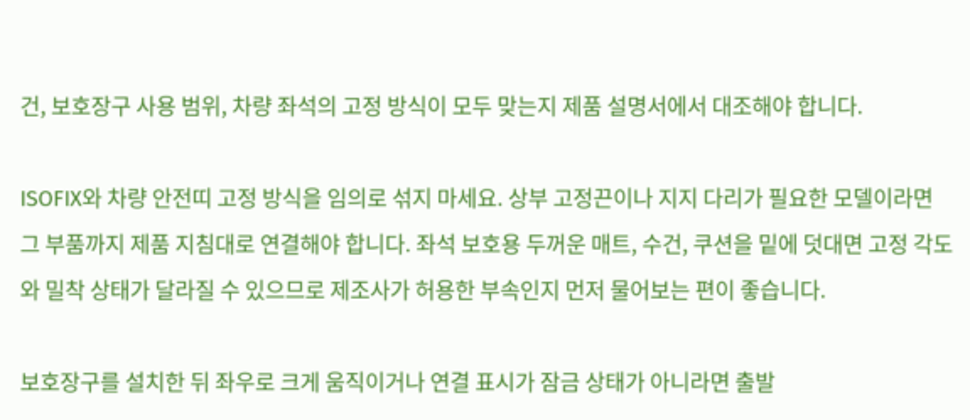건, 보호장구 사용 범위, 차량 좌석의 고정 방식이 모두 맞는지 제품 설명서에서 대조해야 합니다.

ISOFIX와 차량 안전띠 고정 방식을 임의로 섞지 마세요. 상부 고정끈이나 지지 다리가 필요한 모델이라면 그 부품까지 제품 지침대로 연결해야 합니다. 좌석 보호용 두꺼운 매트, 수건, 쿠션을 밑에 덧대면 고정 각도와 밀착 상태가 달라질 수 있으므로 제조사가 허용한 부속인지 먼저 물어보는 편이 좋습니다.

보호장구를 설치한 뒤 좌우로 크게 움직이거나 연결 표시가 잠금 상태가 아니라면 출발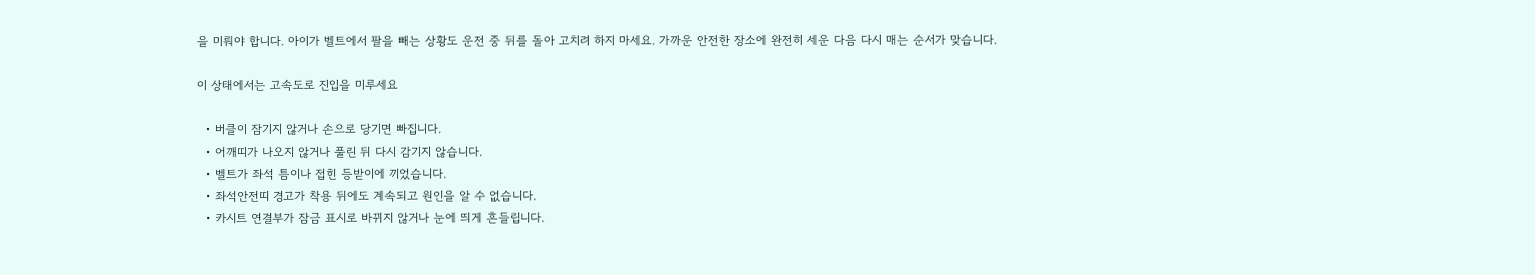을 미뤄야 합니다. 아이가 벨트에서 팔을 빼는 상황도 운전 중 뒤를 돌아 고치려 하지 마세요. 가까운 안전한 장소에 완전히 세운 다음 다시 매는 순서가 맞습니다.

이 상태에서는 고속도로 진입을 미루세요

  • 버클이 잠기지 않거나 손으로 당기면 빠집니다.
  • 어깨띠가 나오지 않거나 풀린 뒤 다시 감기지 않습니다.
  • 벨트가 좌석 틈이나 접힌 등받이에 끼었습니다.
  • 좌석안전띠 경고가 착용 뒤에도 계속되고 원인을 알 수 없습니다.
  • 카시트 연결부가 잠금 표시로 바뀌지 않거나 눈에 띄게 흔들립니다.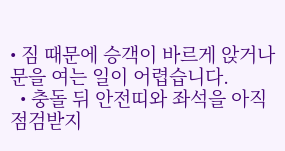• 짐 때문에 승객이 바르게 앉거나 문을 여는 일이 어렵습니다.
  • 충돌 뒤 안전띠와 좌석을 아직 점검받지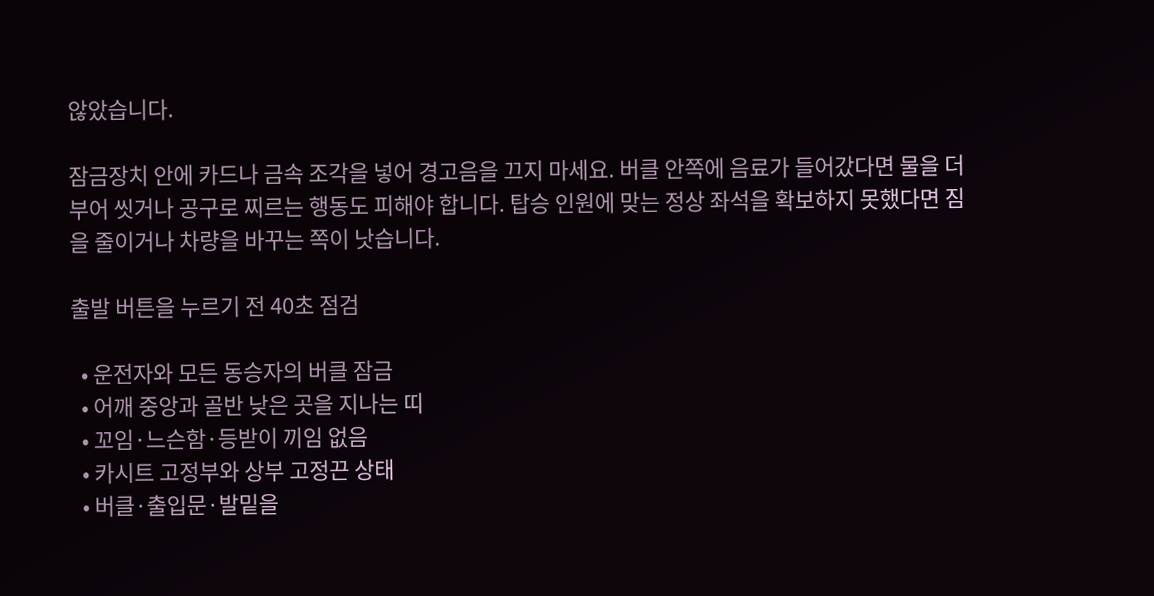않았습니다.

잠금장치 안에 카드나 금속 조각을 넣어 경고음을 끄지 마세요. 버클 안쪽에 음료가 들어갔다면 물을 더 부어 씻거나 공구로 찌르는 행동도 피해야 합니다. 탑승 인원에 맞는 정상 좌석을 확보하지 못했다면 짐을 줄이거나 차량을 바꾸는 쪽이 낫습니다.

출발 버튼을 누르기 전 40초 점검

  • 운전자와 모든 동승자의 버클 잠금
  • 어깨 중앙과 골반 낮은 곳을 지나는 띠
  • 꼬임·느슨함·등받이 끼임 없음
  • 카시트 고정부와 상부 고정끈 상태
  • 버클·출입문·발밑을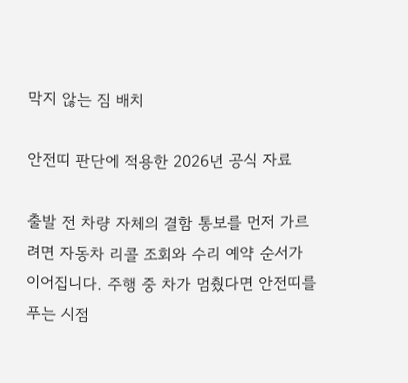막지 않는 짐 배치

안전띠 판단에 적용한 2026년 공식 자료

출발 전 차량 자체의 결함 통보를 먼저 가르려면 자동차 리콜 조회와 수리 예약 순서가 이어집니다. 주행 중 차가 멈췄다면 안전띠를 푸는 시점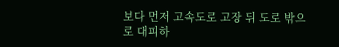보다 먼저 고속도로 고장 뒤 도로 밖으로 대피하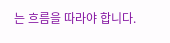는 흐름을 따라야 합니다.